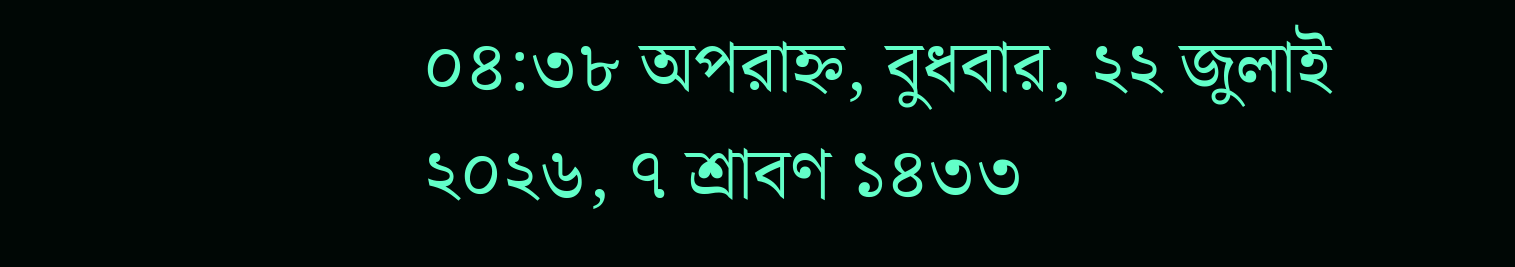০৪:৩৮ অপরাহ্ন, বুধবার, ২২ জুলাই ২০২৬, ৭ শ্রাবণ ১৪৩৩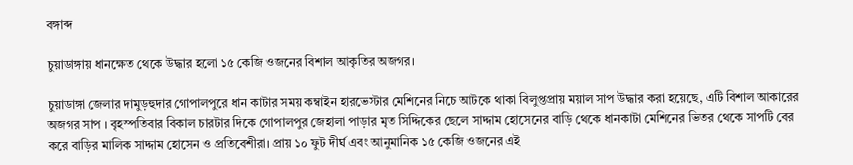বঙ্গাব্দ

চুয়াডাঙ্গায় ধানক্ষেত থেকে উদ্ধার হলো ১৫ কেজি ওজনের বিশাল আকৃতির অজগর।

চুয়াডাঙ্গা জেলার দামুড়হুদার গোপালপুরে ধান কাটার সময় কম্বাইন হারভেস্টার মেশিনের নিচে আটকে থাকা বিলুপ্তপ্রায় ময়াল সাপ উদ্ধার করা হয়েছে, এটি বিশাল আকারের অজগর সাপ । বৃহস্পতিবার বিকাল চারটার দিকে গোপালপুর জেহালা পাড়ার মৃত সিদ্দিকের ছেলে সাদ্দাম হোসেনের বাড়ি থেকে ধানকাটা মেশিনের ভিতর থেকে সাপটি বের করে বাড়ির মালিক সাদ্দাম হোসেন ও প্রতিবেশীরা। প্রায় ১০ ফুট দীর্ঘ এবং আনুমানিক ১৫ কেজি ওজনের এই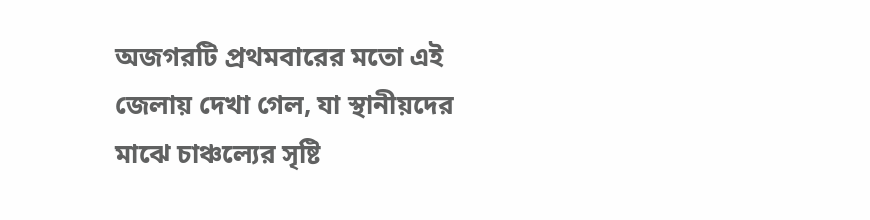অজগরটি প্রথমবারের মতো এই জেলায় দেখা গেল, যা স্থানীয়দের মাঝে চাঞ্চল্যের সৃষ্টি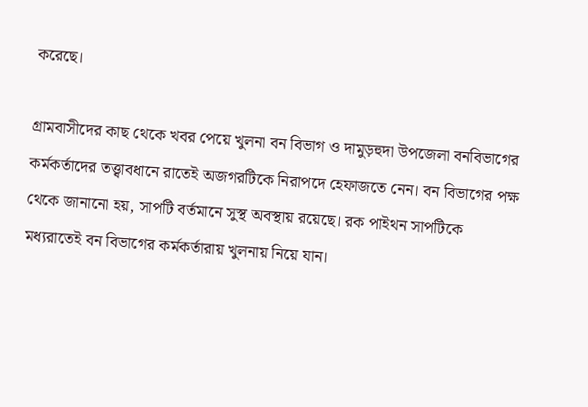করেছে।

গ্রামবাসীদের কাছ থেকে খবর পেয়ে খুলনা বন বিভাগ ও দামুড়হুদা উপজেলা বনবিভাগের কর্মকর্তাদের তত্ত্বাবধানে রাতেই অজগরটিকে নিরাপদে হেফাজতে নেন। বন বিভাগের পক্ষ থেকে জানানো হয়, সাপটি বর্তমানে সুস্থ অবস্থায় রয়েছে। রক পাইথন সাপটিকে মধ্যরাতেই বন বিভাগের কর্মকর্তারায় খুলনায় নিয়ে যান।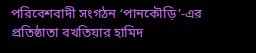পরিবেশবাদী সংগঠন ‘পানকৌড়ি’-এর প্রতিষ্ঠাতা বখতিয়ার হামিদ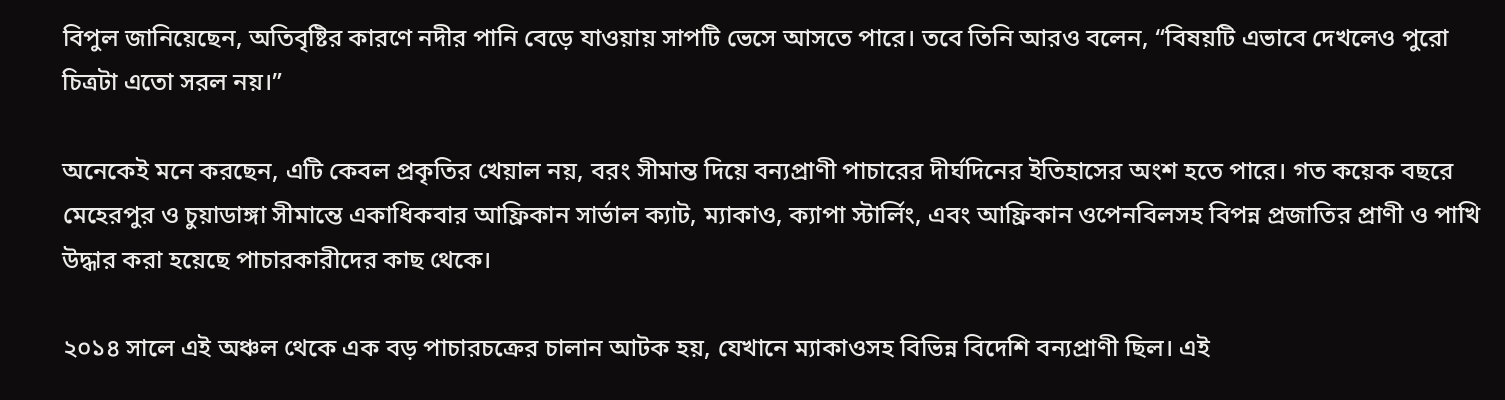বিপুল জানিয়েছেন, অতিবৃষ্টির কারণে নদীর পানি বেড়ে যাওয়ায় সাপটি ভেসে আসতে পারে। তবে তিনি আরও বলেন, “বিষয়টি এভাবে দেখলেও পুরো চিত্রটা এতো সরল নয়।”

অনেকেই মনে করছেন, এটি কেবল প্রকৃতির খেয়াল নয়, বরং সীমান্ত দিয়ে বন্যপ্রাণী পাচারের দীর্ঘদিনের ইতিহাসের অংশ হতে পারে। গত কয়েক বছরে মেহেরপুর ও চুয়াডাঙ্গা সীমান্তে একাধিকবার আফ্রিকান সার্ভাল ক্যাট, ম্যাকাও, ক্যাপা স্টার্লিং, এবং আফ্রিকান ওপেনবিলসহ বিপন্ন প্রজাতির প্রাণী ও পাখি উদ্ধার করা হয়েছে পাচারকারীদের কাছ থেকে।

২০১৪ সালে এই অঞ্চল থেকে এক বড় পাচারচক্রের চালান আটক হয়, যেখানে ম্যাকাওসহ বিভিন্ন বিদেশি বন্যপ্রাণী ছিল। এই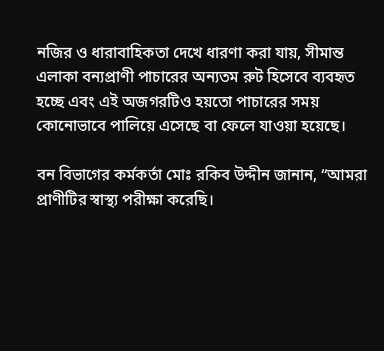নজির ও ধারাবাহিকতা দেখে ধারণা করা যায়, সীমান্ত এলাকা বন্যপ্রাণী পাচারের অন্যতম রুট হিসেবে ব্যবহৃত হচ্ছে এবং এই অজগরটিও হয়তো পাচারের সময় কোনোভাবে পালিয়ে এসেছে বা ফেলে যাওয়া হয়েছে।

বন বিভাগের কর্মকর্তা মোঃ রকিব উদ্দীন জানান, “আমরা প্রাণীটির স্বাস্থ্য পরীক্ষা করেছি।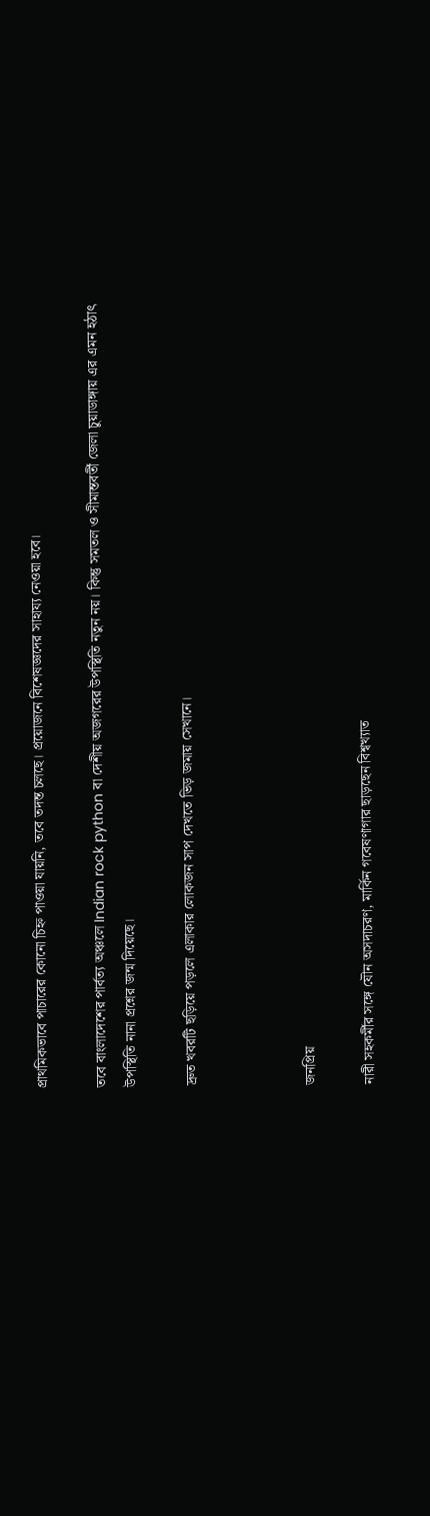প্রাথমিকভাবে পাচারের কোনো চিহ্ন পাওয়া যায়নি, তবে তদন্ত চলছে। প্রয়োজনে বিশেষজ্ঞদের সাহায্য নেওয়া হবে।

তবে বাংলাদেশের পার্বত্য অঞ্চলে Indian rock python বা দেশীয় অজগরের উপস্থিতি নতুন নয়। কিন্তু সমতল ও সীমান্তবর্তী জেলা চুয়াডাঙ্গায় এর এমন হঠাৎ উপস্থিতি নানা প্রশ্নের জন্ম দিয়েছে।

দ্রুত খবরটি ছড়িয়ে পড়লে এলাকার লোকজন সাপ দেখতে ভিড় জমায় সেখানে।



জনপ্রিয়

নারী সহকর্মীর সঙ্গে যৌন অসদাচরণ, মার্কিন গবেষণাগার ছাড়ছেন বিশ্বখ্যাত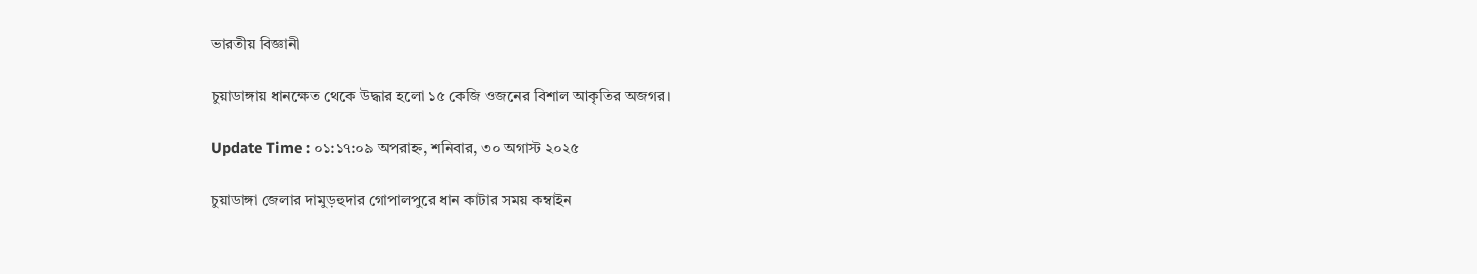ভারতীয় বিজ্ঞানী

চুয়াডাঙ্গায় ধানক্ষেত থেকে উদ্ধার হলো ১৫ কেজি ওজনের বিশাল আকৃতির অজগর।

Update Time : ০১:১৭:০৯ অপরাহ্ন, শনিবার, ৩০ অগাস্ট ২০২৫

চুয়াডাঙ্গা জেলার দামুড়হুদার গোপালপুরে ধান কাটার সময় কম্বাইন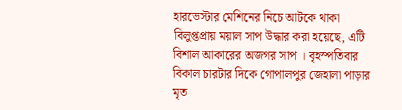হারভেস্টার মেশিনের নিচে আটকে থাকা বিলুপ্তপ্রায় ময়াল সাপ উদ্ধার করা হয়েছে, এটি বিশাল আকারের অজগর সাপ । বৃহস্পতিবার বিকাল চারটার দিকে গোপালপুর জেহালা পাড়ার মৃত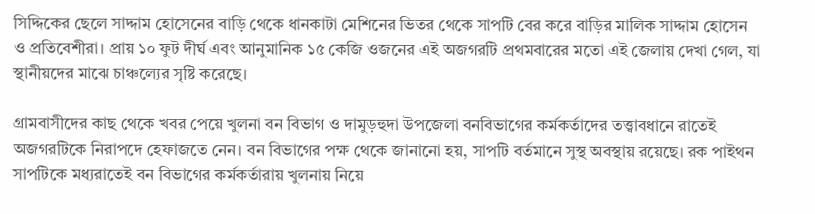সিদ্দিকের ছেলে সাদ্দাম হোসেনের বাড়ি থেকে ধানকাটা মেশিনের ভিতর থেকে সাপটি বের করে বাড়ির মালিক সাদ্দাম হোসেন ও প্রতিবেশীরা। প্রায় ১০ ফুট দীর্ঘ এবং আনুমানিক ১৫ কেজি ওজনের এই অজগরটি প্রথমবারের মতো এই জেলায় দেখা গেল, যা স্থানীয়দের মাঝে চাঞ্চল্যের সৃষ্টি করেছে।

গ্রামবাসীদের কাছ থেকে খবর পেয়ে খুলনা বন বিভাগ ও দামুড়হুদা উপজেলা বনবিভাগের কর্মকর্তাদের তত্ত্বাবধানে রাতেই অজগরটিকে নিরাপদে হেফাজতে নেন। বন বিভাগের পক্ষ থেকে জানানো হয়, সাপটি বর্তমানে সুস্থ অবস্থায় রয়েছে। রক পাইথন সাপটিকে মধ্যরাতেই বন বিভাগের কর্মকর্তারায় খুলনায় নিয়ে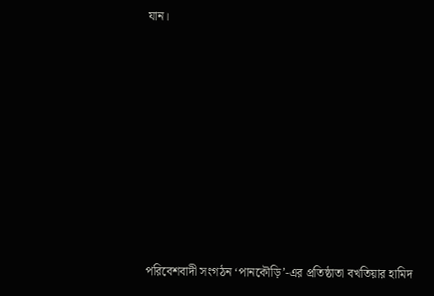যান।









পরিবেশবাদী সংগঠন ‘পানকৌড়ি’-এর প্রতিষ্ঠাতা বখতিয়ার হামিদ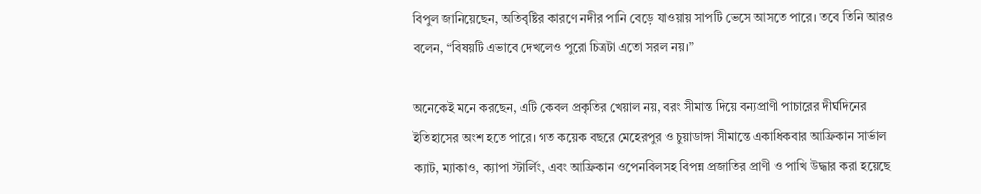বিপুল জানিয়েছেন, অতিবৃষ্টির কারণে নদীর পানি বেড়ে যাওয়ায় সাপটি ভেসে আসতে পারে। তবে তিনি আরও বলেন, “বিষয়টি এভাবে দেখলেও পুরো চিত্রটা এতো সরল নয়।”

অনেকেই মনে করছেন, এটি কেবল প্রকৃতির খেয়াল নয়, বরং সীমান্ত দিয়ে বন্যপ্রাণী পাচারের দীর্ঘদিনের ইতিহাসের অংশ হতে পারে। গত কয়েক বছরে মেহেরপুর ও চুয়াডাঙ্গা সীমান্তে একাধিকবার আফ্রিকান সার্ভাল ক্যাট, ম্যাকাও, ক্যাপা স্টার্লিং, এবং আফ্রিকান ওপেনবিলসহ বিপন্ন প্রজাতির প্রাণী ও পাখি উদ্ধার করা হয়েছে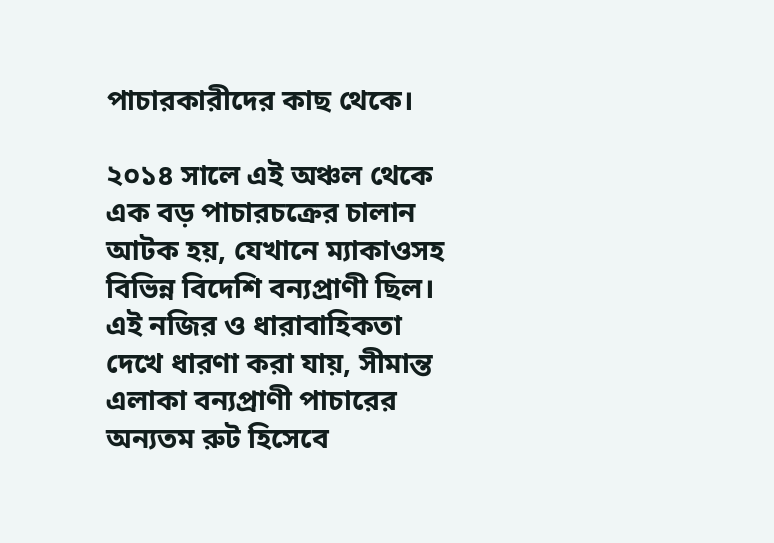পাচারকারীদের কাছ থেকে।

২০১৪ সালে এই অঞ্চল থেকে এক বড় পাচারচক্রের চালান আটক হয়, যেখানে ম্যাকাওসহ বিভিন্ন বিদেশি বন্যপ্রাণী ছিল। এই নজির ও ধারাবাহিকতা দেখে ধারণা করা যায়, সীমান্ত এলাকা বন্যপ্রাণী পাচারের অন্যতম রুট হিসেবে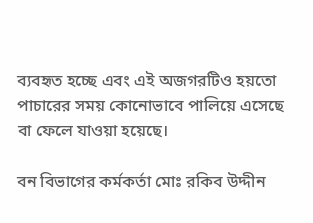ব্যবহৃত হচ্ছে এবং এই অজগরটিও হয়তো পাচারের সময় কোনোভাবে পালিয়ে এসেছে বা ফেলে যাওয়া হয়েছে।

বন বিভাগের কর্মকর্তা মোঃ রকিব উদ্দীন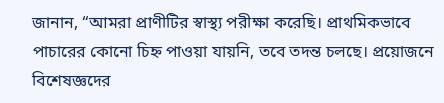জানান, “আমরা প্রাণীটির স্বাস্থ্য পরীক্ষা করেছি। প্রাথমিকভাবে পাচারের কোনো চিহ্ন পাওয়া যায়নি, তবে তদন্ত চলছে। প্রয়োজনে বিশেষজ্ঞদের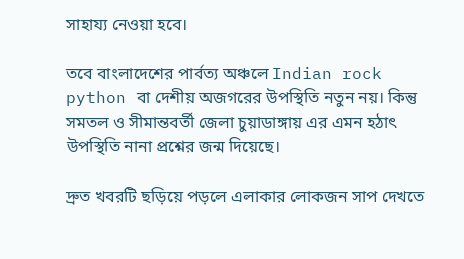সাহায্য নেওয়া হবে।

তবে বাংলাদেশের পার্বত্য অঞ্চলে Indian rock python বা দেশীয় অজগরের উপস্থিতি নতুন নয়। কিন্তু সমতল ও সীমান্তবর্তী জেলা চুয়াডাঙ্গায় এর এমন হঠাৎ উপস্থিতি নানা প্রশ্নের জন্ম দিয়েছে।

দ্রুত খবরটি ছড়িয়ে পড়লে এলাকার লোকজন সাপ দেখতে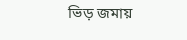ভিড় জমায়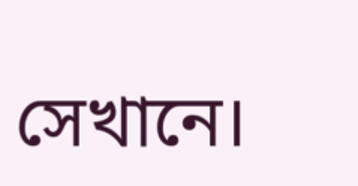সেখানে।